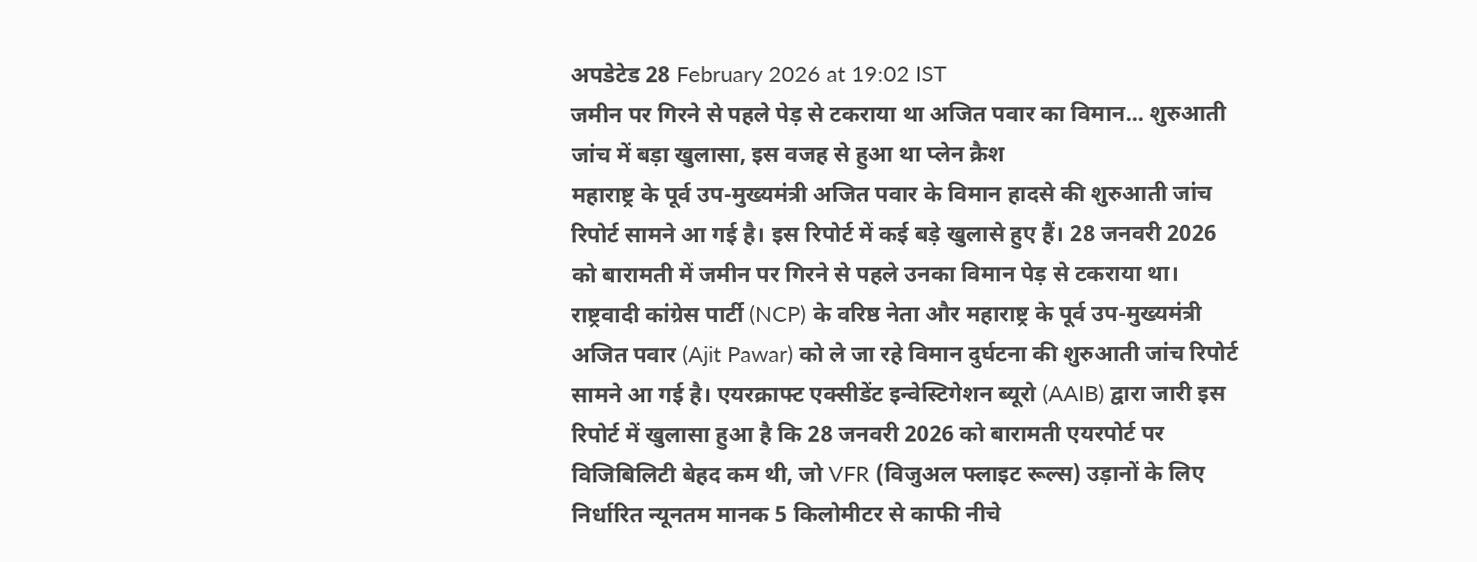अपडेटेड 28 February 2026 at 19:02 IST
जमीन पर गिरने से पहले पेड़ से टकराया था अजित पवार का विमान... शुरुआती जांच में बड़ा खुलासा, इस वजह से हुआ था प्लेन क्रैश
महाराष्ट्र के पूर्व उप-मुख्यमंत्री अजित पवार के विमान हादसे की शुरुआती जांच रिपोर्ट सामने आ गई है। इस रिपोर्ट में कई बड़े खुलासे हुए हैं। 28 जनवरी 2026 को बारामती में जमीन पर गिरने से पहले उनका विमान पेड़ से टकराया था।
राष्ट्रवादी कांग्रेस पार्टी (NCP) के वरिष्ठ नेता और महाराष्ट्र के पूर्व उप-मुख्यमंत्री अजित पवार (Ajit Pawar) को ले जा रहे विमान दुर्घटना की शुरुआती जांच रिपोर्ट सामने आ गई है। एयरक्राफ्ट एक्सीडेंट इन्वेस्टिगेशन ब्यूरो (AAIB) द्वारा जारी इस रिपोर्ट में खुलासा हुआ है कि 28 जनवरी 2026 को बारामती एयरपोर्ट पर विजिबिलिटी बेहद कम थी, जो VFR (विजुअल फ्लाइट रूल्स) उड़ानों के लिए निर्धारित न्यूनतम मानक 5 किलोमीटर से काफी नीचे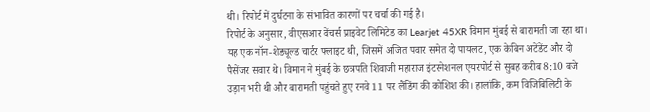थी। रिपोर्ट में दुर्घटना के संभावित कारणों पर चर्चा की गई है।
रिपोर्ट के अनुसार, वीएसआर वेंचर्स प्राइवेट लिमिटेड का Learjet 45XR विमान मुंबई से बारामती जा रहा था। यह एक नॉन-शेड्यूल्ड चार्टर फ्लाइट थी, जिसमें अजित पवार समेत दो पायलट, एक केबिन अटेंडेंट और दो पैसेंजर सवार थे। विमान ने मुंबई के छत्रपति शिवाजी महाराज इंटरनेशनल एयरपोर्ट से सुबह करीब 8:10 बजे उड़ान भरी थी और बारामती पहुंचते हुए रनवे 11 पर लैंडिंग की कोशिश की। हालांकि, कम विजिबिलिटी के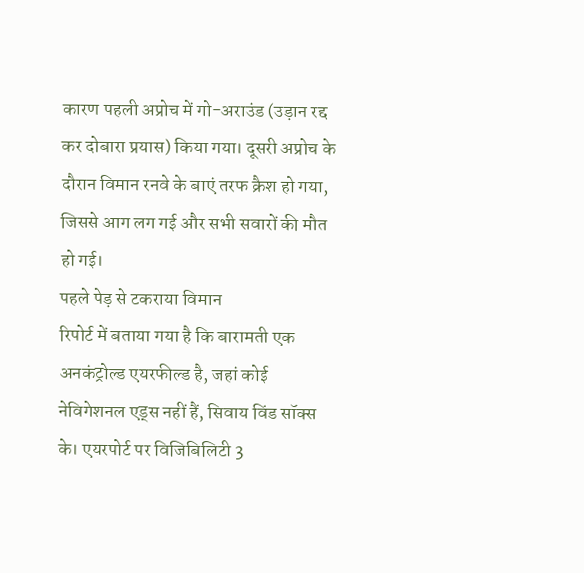कारण पहली अप्रोच में गो-अराउंड (उड़ान रद्द कर दोबारा प्रयास) किया गया। दूसरी अप्रोच के दौरान विमान रनवे के बाएं तरफ क्रैश हो गया, जिससे आग लग गई और सभी सवारों की मौत हो गई।
पहले पेड़ से टकराया विमान
रिपोर्ट में बताया गया है कि बारामती एक अनकंट्रोल्ड एयरफील्ड है, जहां कोई नेविगेशनल एड्स नहीं हैं, सिवाय विंड सॉक्स के। एयरपोर्ट पर विजिबिलिटी 3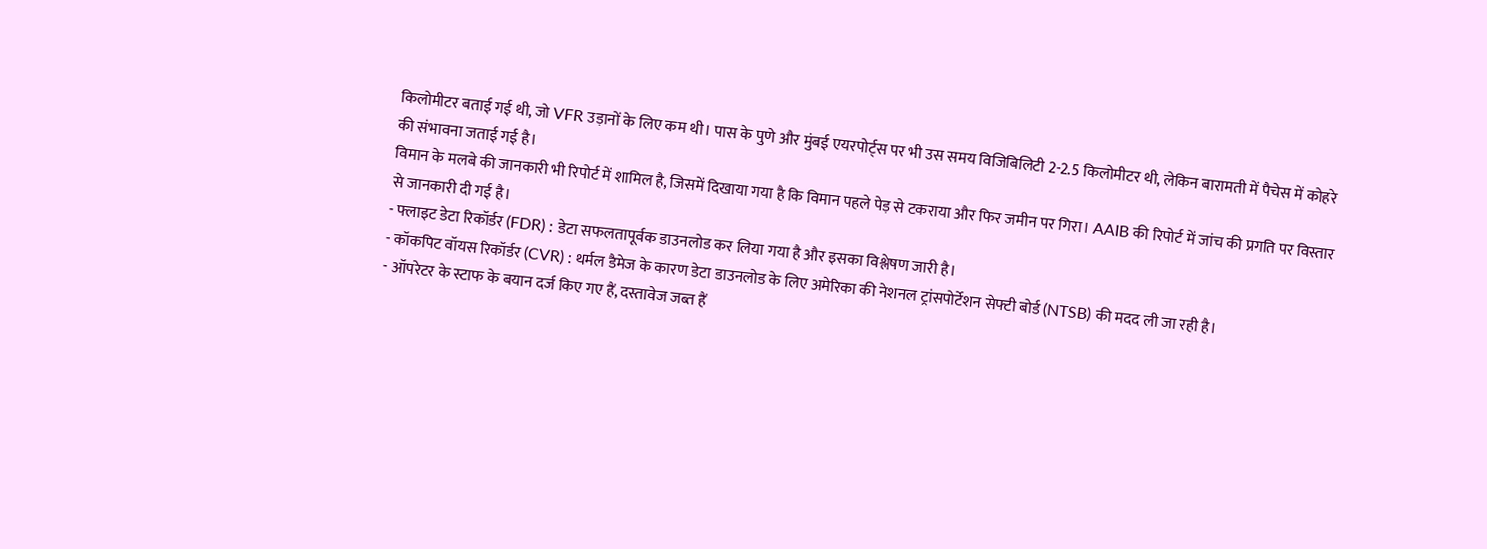किलोमीटर बताई गई थी, जो VFR उड़ानों के लिए कम थी। पास के पुणे और मुंबई एयरपोर्ट्स पर भी उस समय विजिबिलिटी 2-2.5 किलोमीटर थी, लेकिन बारामती में पैचेस में कोहरे की संभावना जताई गई है।
विमान के मलबे की जानकारी भी रिपोर्ट में शामिल है, जिसमें दिखाया गया है कि विमान पहले पेड़ से टकराया और फिर जमीन पर गिरा। AAIB की रिपोर्ट में जांच की प्रगति पर विस्तार से जानकारी दी गई है।
- फ्लाइट डेटा रिकॉर्डर (FDR) : डेटा सफलतापूर्वक डाउनलोड कर लिया गया है और इसका विश्लेषण जारी है।
- कॉकपिट वॉयस रिकॉर्डर (CVR) : थर्मल डैमेज के कारण डेटा डाउनलोड के लिए अमेरिका की नेशनल ट्रांसपोर्टेशन सेफ्टी बोर्ड (NTSB) की मदद ली जा रही है।
- ऑपरेटर के स्टाफ के बयान दर्ज किए गए हैं, दस्तावेज जब्त हैं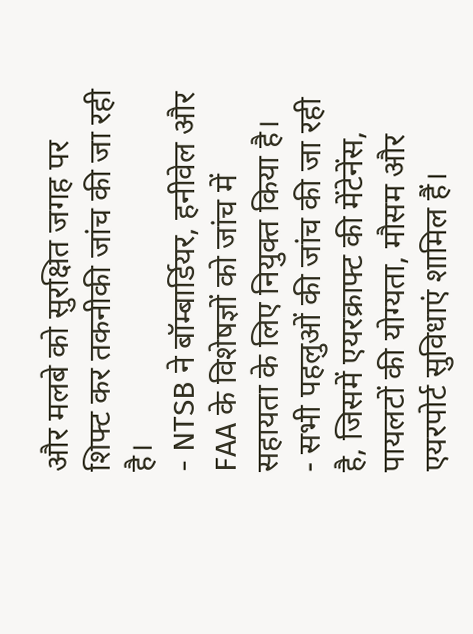और मलबे को सुरक्षित जगह पर शिफ्ट कर तकनीकी जांच की जा रही है।
- NTSB ने बॉम्बार्डियर, हनीवेल और FAA के विशेषज्ञों को जांच में सहायता के लिए नियुक्त किया है।
- सभी पहलुओं की जांच की जा रही है, जिसमें एयरक्राफ्ट की मेंटेनेंस, पायलटों की योग्यता, मौसम और एयरपोर्ट सुविधाएं शामिल हैं।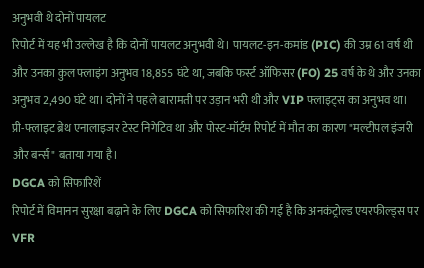अनुभवी थे दोनों पायलट
रिपोर्ट में यह भी उल्लेख है कि दोनों पायलट अनुभवी थे। पायलट-इन-कमांड (PIC) की उम्र 61 वर्ष थी और उनका कुल फ्लाइंग अनुभव 18,855 घंटे था, जबकि फर्स्ट ऑफिसर (FO) 25 वर्ष के थे और उनका अनुभव 2,490 घंटे था। दोनों ने पहले बारामती पर उड़ान भरी थी और VIP फ्लाइट्स का अनुभव था। प्री-फ्लाइट ब्रेथ एनालाइजर टेस्ट निगेटिव था और पोस्ट-मॉर्टम रिपोर्ट में मौत का कारण "मल्टीपल इंजरी और बर्न्स" बताया गया है।
DGCA को सिफारिशें
रिपोर्ट में विमानन सुरक्षा बढ़ाने के लिए DGCA को सिफारिश की गई है कि अनकंट्रोल्ड एयरफील्ड्स पर VFR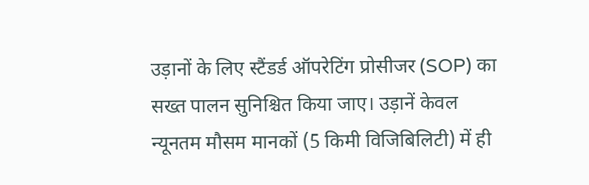उड़ानों के लिए स्टैंडर्ड ऑपरेटिंग प्रोसीजर (SOP) का सख्त पालन सुनिश्चित किया जाए। उड़ानें केवल न्यूनतम मौसम मानकों (5 किमी विजिबिलिटी) में ही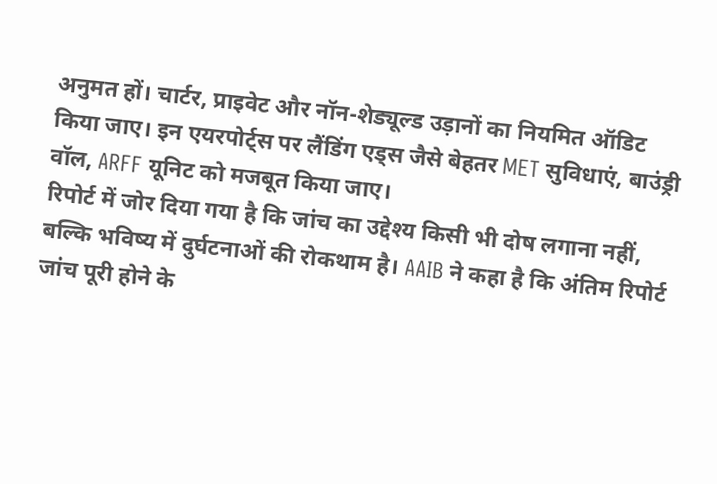अनुमत हों। चार्टर, प्राइवेट और नॉन-शेड्यूल्ड उड़ानों का नियमित ऑडिट किया जाए। इन एयरपोर्ट्स पर लैंडिंग एड्स जैसे बेहतर MET सुविधाएं, बाउंड्री वॉल, ARFF यूनिट को मजबूत किया जाए।
रिपोर्ट में जोर दिया गया है कि जांच का उद्देश्य किसी भी दोष लगाना नहीं, बल्कि भविष्य में दुर्घटनाओं की रोकथाम है। AAIB ने कहा है कि अंतिम रिपोर्ट जांच पूरी होने के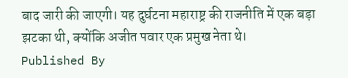बाद जारी की जाएगी। यह दुर्घटना महाराष्ट्र की राजनीति में एक बड़ा झटका थी, क्योंकि अजीत पवार एक प्रमुख नेता थे।
Published By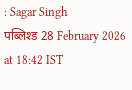: Sagar Singh
पब्लिश्ड 28 February 2026 at 18:42 IST